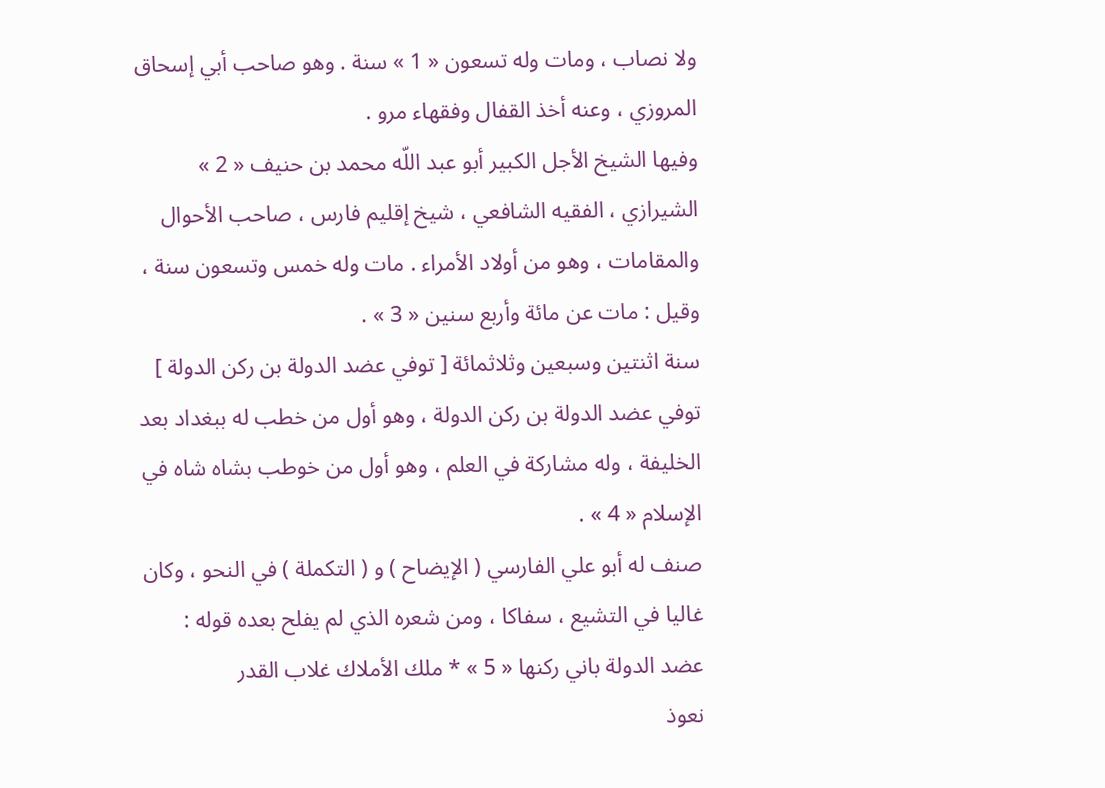ولا نصاب ، ومات وله تسعون « 1 » سنة . وهو صاحب أبي إسحاق المروزي ، وعنه أخذ القفال وفقهاء مرو .
وفيها الشيخ الأجل الكبير أبو عبد اللّه محمد بن حنيف « 2 » الشيرازي ، الفقيه الشافعي ، شيخ إقليم فارس ، صاحب الأحوال والمقامات ، وهو من أولاد الأمراء . مات وله خمس وتسعون سنة ، وقيل : مات عن مائة وأربع سنين « 3 » .
سنة اثنتين وسبعين وثلاثمائة [ توفي عضد الدولة بن ركن الدولة ]
توفي عضد الدولة بن ركن الدولة ، وهو أول من خطب له ببغداد بعد الخليفة ، وله مشاركة في العلم ، وهو أول من خوطب بشاه شاه في الإسلام « 4 » .
صنف له أبو علي الفارسي ( الإيضاح ) و ( التكملة ) في النحو ، وكان غاليا في التشيع ، سفاكا ، ومن شعره الذي لم يفلح بعده قوله :
عضد الدولة باني ركنها « 5 » * ملك الأملاك غلاب القدر
نعوذ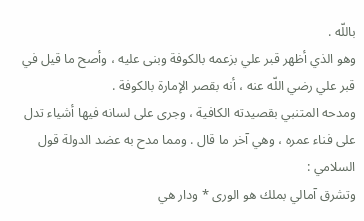باللّه .
وهو الذي أظهر قبر علي بزعمه بالكوفة وبنى عليه ، وأصح ما قيل في قبر علي رضي اللّه عنه ، أنه بقصر الإمارة بالكوفة .
ومدحه المتنبي بقصيدته الكافية ، وجرى على لسانه فيها أشياء تدل على فناء عمره ، وهي آخر ما قال . ومما مدح به عضد الدولة قول السلامي :
وتشرق آمالي بملك هو الورى * ودار هي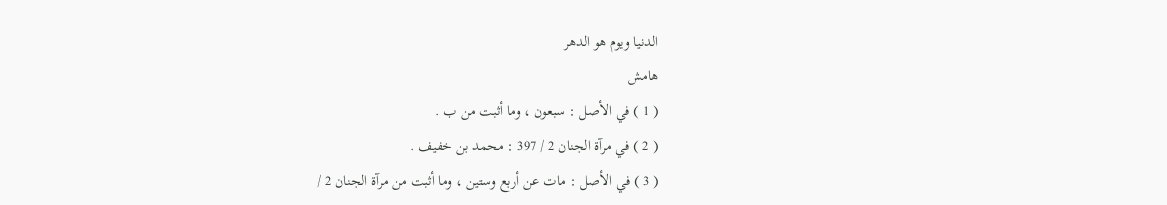الدنيا ويوم هو الدهر
هامش
( 1 ) في الأصل : سبعون ، وما أثبت من ب .
( 2 ) في مرآة الجنان 2 / 397 : محمد بن خفيف .
( 3 ) في الأصل : مات عن أربع وستين ، وما أثبت من مرآة الجنان 2 /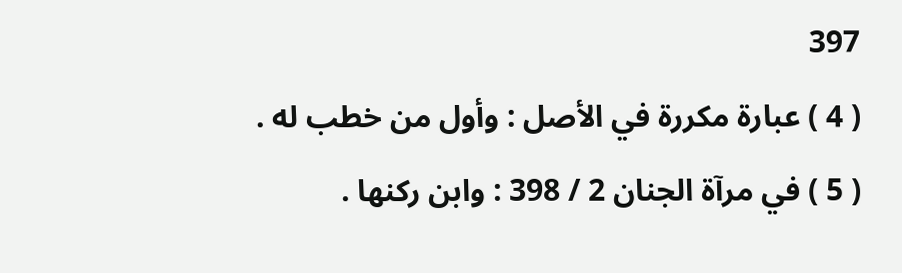397
( 4 ) عبارة مكررة في الأصل : وأول من خطب له .
( 5 ) في مرآة الجنان 2 / 398 : وابن ركنها .